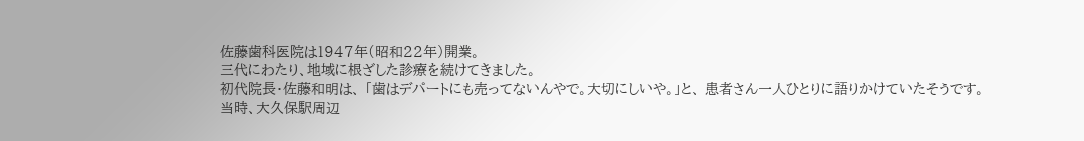佐藤歯科医院は1947年(昭和22年)開業。
三代にわたり、地域に根ざした診療を続けてきました。
初代院長・佐藤和明は、 「歯はデパートにも売ってないんやで。大切にしいや。」と、 患者さん一人ひとりに語りかけていたそうです。
当時、大久保駅周辺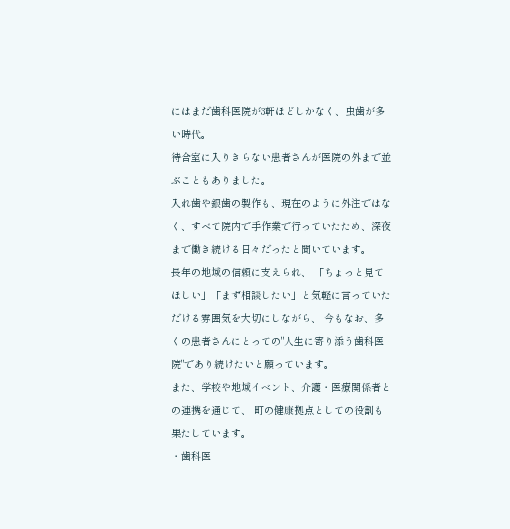にはまだ歯科医院が3軒ほどしかなく、虫歯が多い時代。
待合室に入りきらない患者さんが医院の外まで並ぶこともありました。
入れ歯や銀歯の製作も、現在のように外注ではなく、すべて院内で手作業で行っていたため、深夜まで働き続ける日々だったと聞いています。
長年の地域の信頼に支えられ、 「ちょっと見てほしい」「まず相談したい」と気軽に言っていただける雰囲気を大切にしながら、 今もなお、多くの患者さんにとっての"人生に寄り添う歯科医院"であり続けたいと願っています。
また、学校や地域イベント、介護・医療関係者との連携を通じて、 町の健康拠点としての役割も果たしています。
・歯科医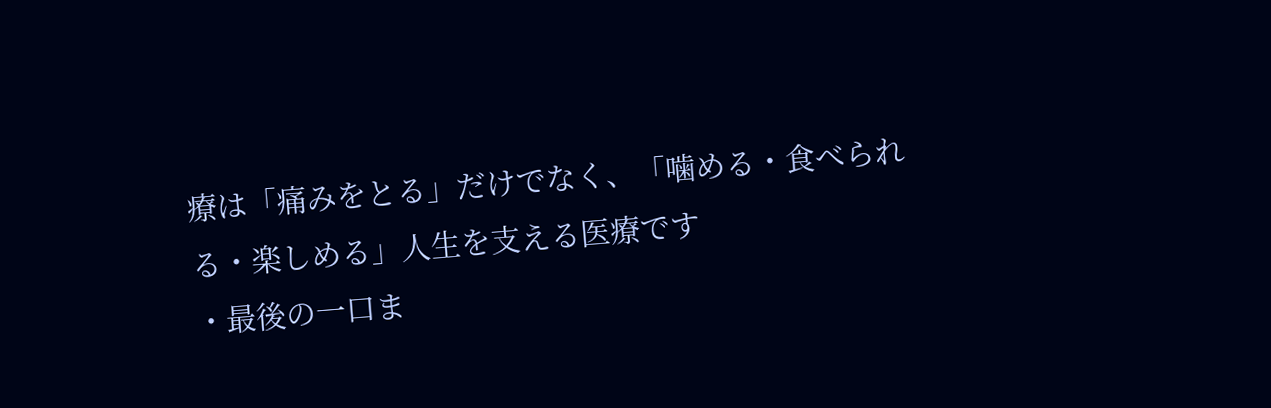療は「痛みをとる」だけでなく、「噛める・食べられる・楽しめる」人生を支える医療です
・最後の一口ま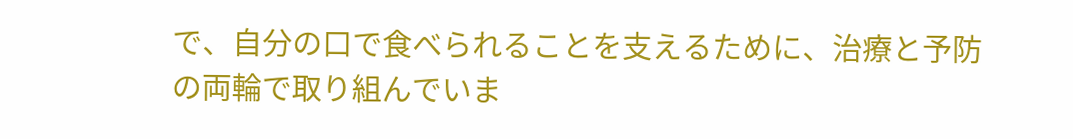で、自分の口で食べられることを支えるために、治療と予防の両輪で取り組んでいま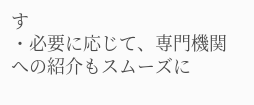す
・必要に応じて、専門機関への紹介もスムーズに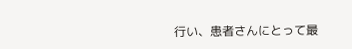行い、患者さんにとって最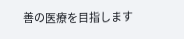善の医療を目指します